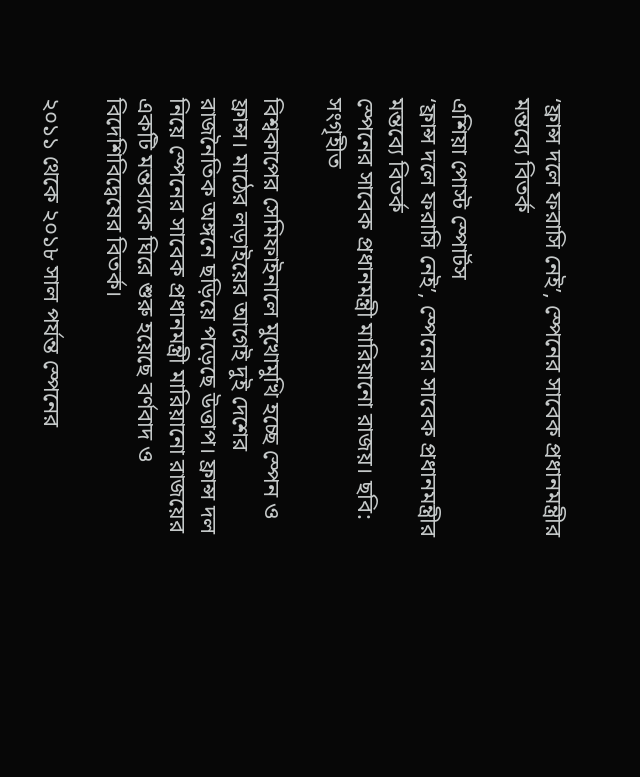‘ফ্রান্স দলে ফরাসি নেই’, স্পেনের সাবেক প্রধানমন্ত্রীর মন্তব্যে বিতর্ক

এশিয়া পোস্ট স্পোর্টস
‘ফ্রান্স দলে ফরাসি নেই’, স্পেনের সাবেক প্রধানমন্ত্রীর মন্তব্যে বিতর্ক
স্পেনের সাবেক প্রধানমন্ত্রী মারিয়ানো রাজয়। ছবি: সংগৃহীত

বিশ্বকাপের সেমিফাইনালে মুখোমুখি হচ্ছে স্পেন ও ফ্রান্স। মাঠের লড়াইয়ের আগেই দুই দেশের রাজনৈতিক অঙ্গনে ছড়িয়ে পড়েছে উত্তাপ। ফ্রান্স দল নিয়ে স্পেনের সাবেক প্রধানমন্ত্রী মারিয়ানো রাজয়ের একটি মন্তব্যকে ঘিরে শুরু হয়েছে বর্ণবাদ ও বিদেশিবিদ্বেষের বিতর্ক।

২০১১ থেকে ২০১৮ সাল পর্যন্ত স্পেনের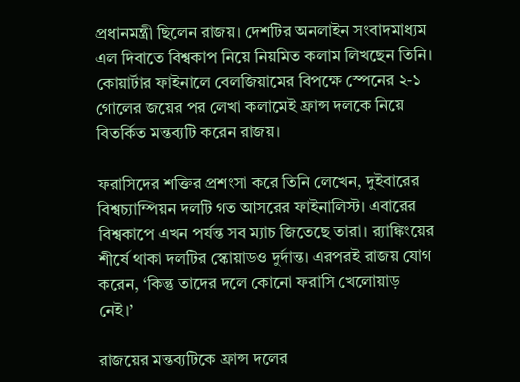প্রধানমন্ত্রী ছিলেন রাজয়। দেশটির অনলাইন সংবাদমাধ্যম এল দিবাতে বিশ্বকাপ নিয়ে নিয়মিত কলাম লিখছেন তিনি। কোয়ার্টার ফাইনালে বেলজিয়ামের বিপক্ষে স্পেনের ২-১ গোলের জয়ের পর লেখা কলামেই ফ্রান্স দলকে নিয়ে বিতর্কিত মন্তব্যটি করেন রাজয়।

ফরাসিদের শক্তির প্রশংসা করে তিনি লেখেন, দুইবারের বিশ্বচ্যাম্পিয়ন দলটি গত আসরের ফাইনালিস্ট। এবারের বিশ্বকাপে এখন পর্যন্ত সব ম্যাচ জিতেছে তারা। র‌্যাঙ্কিংয়ের শীর্ষে থাকা দলটির স্কোয়াডও দুর্দান্ত। এরপরই রাজয় যোগ করেন, ‘কিন্তু তাদের দলে কোনো ফরাসি খেলোয়াড় নেই।’

রাজয়ের মন্তব্যটিকে ফ্রান্স দলের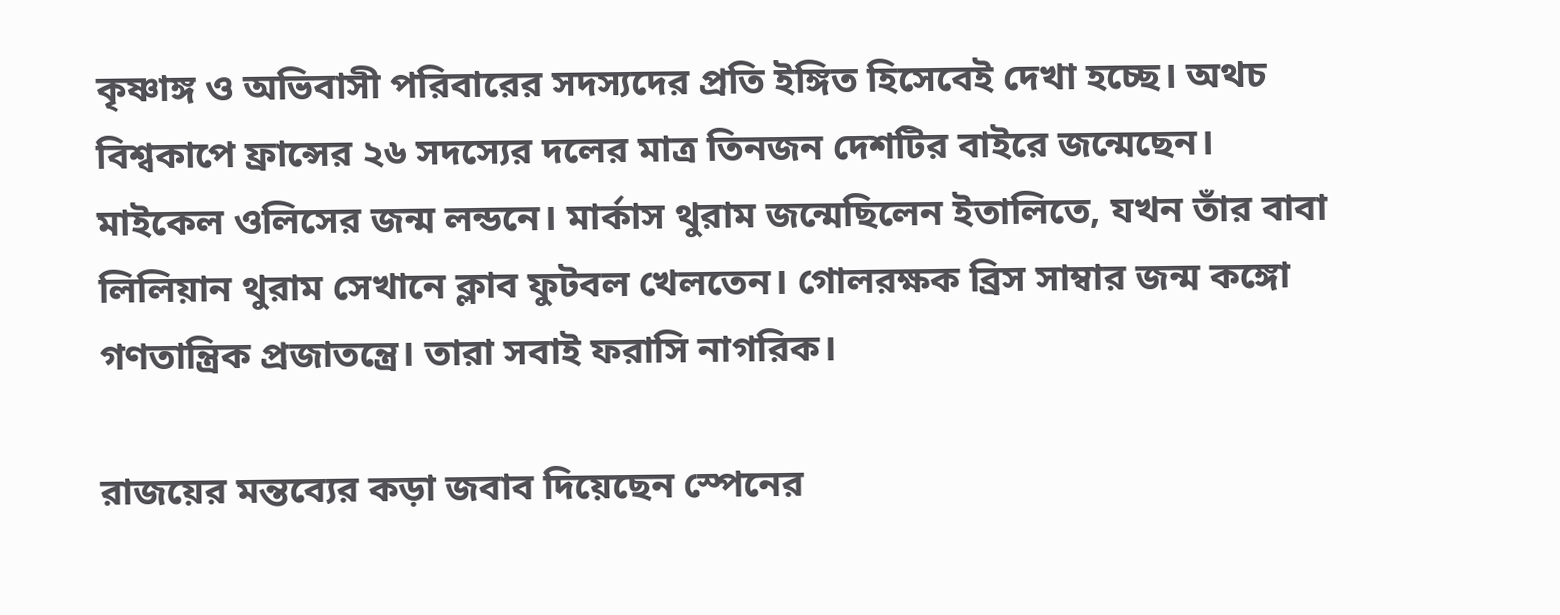কৃষ্ণাঙ্গ ও অভিবাসী পরিবারের সদস্যদের প্রতি ইঙ্গিত হিসেবেই দেখা হচ্ছে। অথচ বিশ্বকাপে ফ্রান্সের ২৬ সদস্যের দলের মাত্র তিনজন দেশটির বাইরে জন্মেছেন। মাইকেল ওলিসের জন্ম লন্ডনে। মার্কাস থুরাম জন্মেছিলেন ইতালিতে, যখন তাঁর বাবা লিলিয়ান থুরাম সেখানে ক্লাব ফুটবল খেলতেন। গোলরক্ষক ব্রিস সাম্বার জন্ম কঙ্গো গণতান্ত্রিক প্রজাতন্ত্রে। তারা সবাই ফরাসি নাগরিক।

রাজয়ের মন্তব্যের কড়া জবাব দিয়েছেন স্পেনের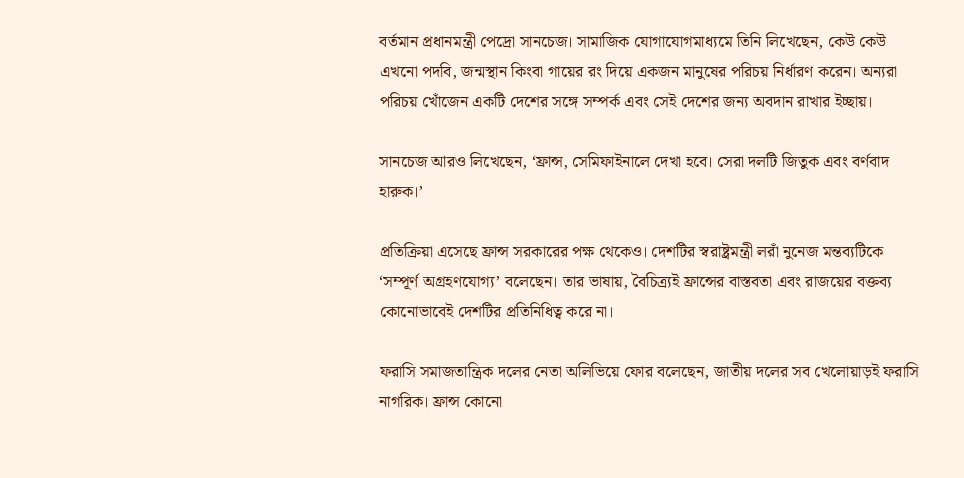বর্তমান প্রধানমন্ত্রী পেদ্রো সানচেজ। সামাজিক যোগাযোগমাধ্যমে তিনি লিখেছেন, কেউ কেউ এখনো পদবি, জন্মস্থান কিংবা গায়ের রং দিয়ে একজন মানুষের পরিচয় নির্ধারণ করেন। অন্যরা পরিচয় খোঁজেন একটি দেশের সঙ্গে সম্পর্ক এবং সেই দেশের জন্য অবদান রাখার ইচ্ছায়।

সানচেজ আরও লিখেছেন, ‘ফ্রান্স, সেমিফাইনালে দেখা হবে। সেরা দলটি জিতুক এবং বর্ণবাদ হারুক।’

প্রতিক্রিয়া এসেছে ফ্রান্স সরকারের পক্ষ থেকেও। দেশটির স্বরাষ্ট্রমন্ত্রী লরাঁ নুনেজ মন্তব্যটিকে ‘সম্পূর্ণ অগ্রহণযোগ্য’ বলেছেন। তার ভাষায়, বৈচিত্র্যই ফ্রান্সের বাস্তবতা এবং রাজয়ের বক্তব্য কোনোভাবেই দেশটির প্রতিনিধিত্ব করে না।

ফরাসি সমাজতান্ত্রিক দলের নেতা অলিভিয়ে ফোর বলেছেন, জাতীয় দলের সব খেলোয়াড়ই ফরাসি নাগরিক। ফ্রান্স কোনো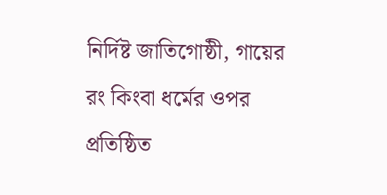নির্দিষ্ট জাতিগোষ্ঠী, গায়ের রং কিংবা ধর্মের ওপর প্রতিষ্ঠিত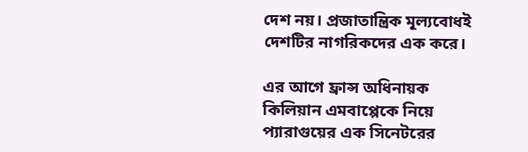দেশ নয়। প্রজাতান্ত্রিক মূল্যবোধই দেশটির নাগরিকদের এক করে।

এর আগে ফ্রান্স অধিনায়ক কিলিয়ান এমবাপ্পেকে নিয়ে প্যারাগুয়ের এক সিনেটরের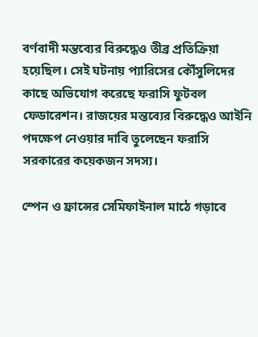বর্ণবাদী মন্তব্যের বিরুদ্ধেও তীব্র প্রতিক্রিয়া হয়েছিল। সেই ঘটনায় প্যারিসের কৌঁসুলিদের কাছে অভিযোগ করেছে ফরাসি ফুটবল ফেডারেশন। রাজয়ের মন্তব্যের বিরুদ্ধেও আইনি পদক্ষেপ নেওয়ার দাবি তুলেছেন ফরাসি সরকারের কয়েকজন সদস্য।

স্পেন ও ফ্রান্সের সেমিফাইনাল মাঠে গড়াবে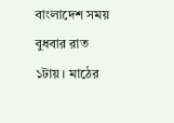বাংলাদেশ সময় বুধবার রাত ১টায়। মাঠের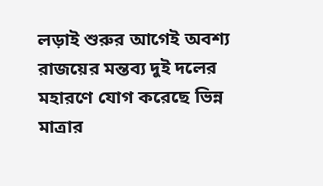লড়াই শুরুর আগেই অবশ্য রাজয়ের মন্তব্য দুই দলের মহারণে যোগ করেছে ভিন্ন মাত্রার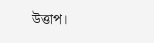উত্তাপ।